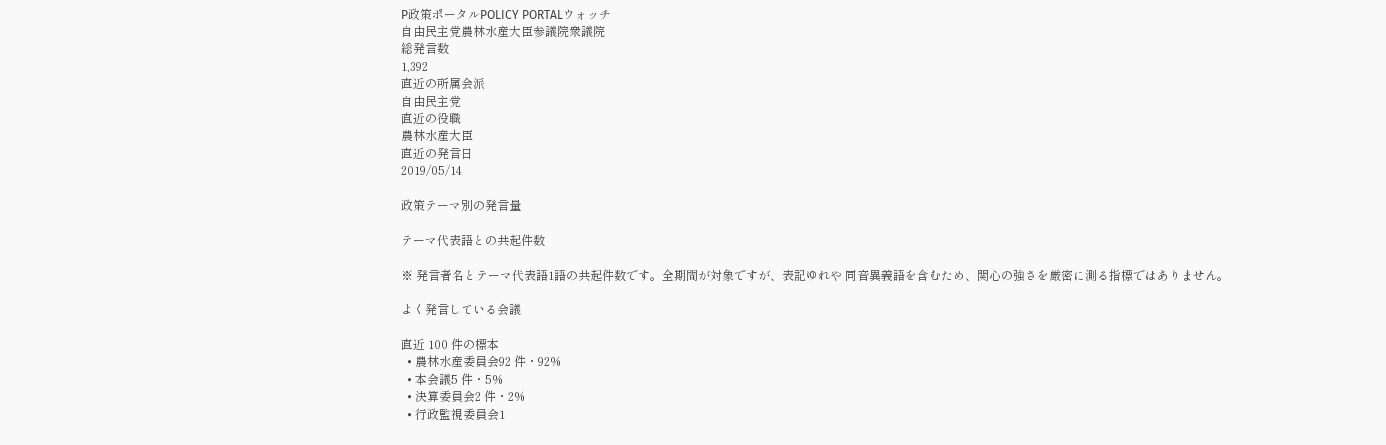P政策ポータルPOLICY PORTALウォッチ
自由民主党農林水産大臣参議院衆議院
総発言数
1,392
直近の所属会派
自由民主党
直近の役職
農林水産大臣
直近の発言日
2019/05/14

政策テーマ別の発言量

テーマ代表語との共起件数

※ 発言者名とテーマ代表語1語の共起件数です。全期間が対象ですが、表記ゆれや 同音異義語を含むため、関心の強さを厳密に測る指標ではありません。

よく発言している会議

直近 100 件の標本
  • 農林水産委員会92 件・92%
  • 本会議5 件・5%
  • 決算委員会2 件・2%
  • 行政監視委員会1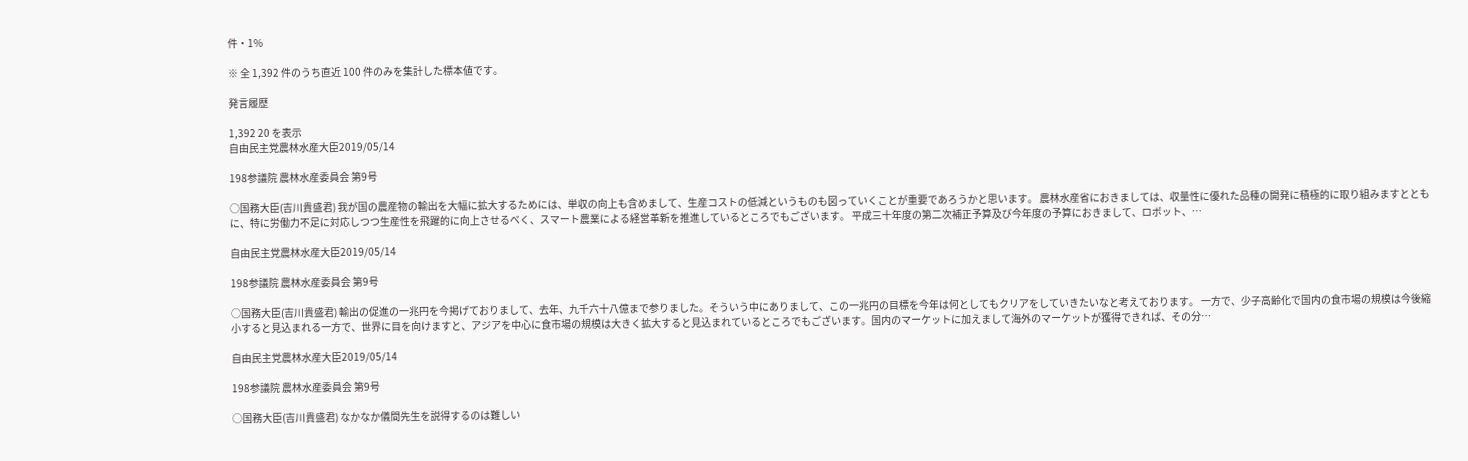件・1%

※ 全 1,392 件のうち直近 100 件のみを集計した標本値です。

発言履歴

1,392 20 を表示
自由民主党農林水産大臣2019/05/14

198参議院 農林水産委員会 第9号

○国務大臣(吉川貴盛君) 我が国の農産物の輸出を大幅に拡大するためには、単収の向上も含めまして、生産コストの低減というものも図っていくことが重要であろうかと思います。 農林水産省におきましては、収量性に優れた品種の開発に積極的に取り組みますとともに、特に労働力不足に対応しつつ生産性を飛躍的に向上させるべく、スマート農業による経営革新を推進しているところでもございます。 平成三十年度の第二次補正予算及び今年度の予算におきまして、ロボット、…

自由民主党農林水産大臣2019/05/14

198参議院 農林水産委員会 第9号

○国務大臣(吉川貴盛君) 輸出の促進の一兆円を今掲げておりまして、去年、九千六十八億まで参りました。そういう中にありまして、この一兆円の目標を今年は何としてもクリアをしていきたいなと考えております。 一方で、少子高齢化で国内の食市場の規模は今後縮小すると見込まれる一方で、世界に目を向けますと、アジアを中心に食市場の規模は大きく拡大すると見込まれているところでもございます。国内のマーケットに加えまして海外のマーケットが獲得できれば、その分…

自由民主党農林水産大臣2019/05/14

198参議院 農林水産委員会 第9号

○国務大臣(吉川貴盛君) なかなか儀間先生を説得するのは難しい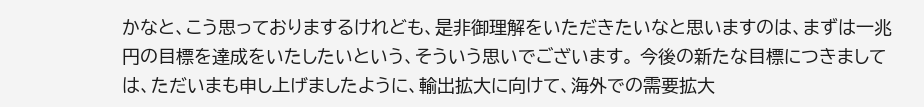かなと、こう思っておりまするけれども、是非御理解をいただきたいなと思いますのは、まずは一兆円の目標を達成をいたしたいという、そういう思いでございます。 今後の新たな目標につきましては、ただいまも申し上げましたように、輸出拡大に向けて、海外での需要拡大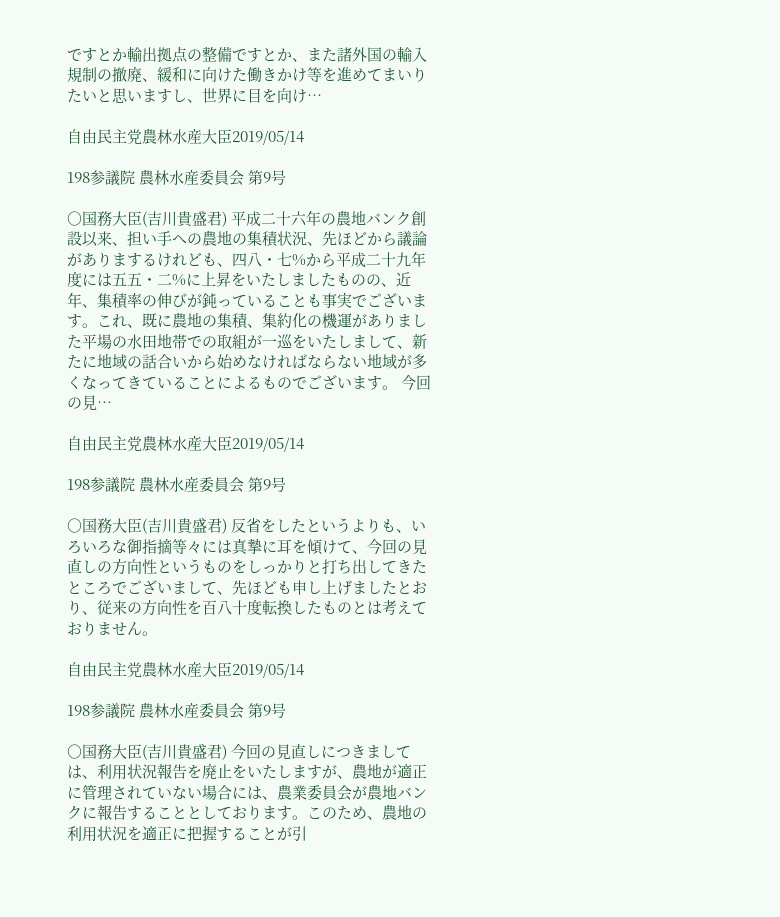ですとか輸出拠点の整備ですとか、また諸外国の輸入規制の撤廃、緩和に向けた働きかけ等を進めてまいりたいと思いますし、世界に目を向け…

自由民主党農林水産大臣2019/05/14

198参議院 農林水産委員会 第9号

○国務大臣(吉川貴盛君) 平成二十六年の農地バンク創設以来、担い手への農地の集積状況、先ほどから議論がありまするけれども、四八・七%から平成二十九年度には五五・二%に上昇をいたしましたものの、近年、集積率の伸びが鈍っていることも事実でございます。これ、既に農地の集積、集約化の機運がありました平場の水田地帯での取組が一巡をいたしまして、新たに地域の話合いから始めなければならない地域が多くなってきていることによるものでございます。 今回の見…

自由民主党農林水産大臣2019/05/14

198参議院 農林水産委員会 第9号

○国務大臣(吉川貴盛君) 反省をしたというよりも、いろいろな御指摘等々には真摯に耳を傾けて、今回の見直しの方向性というものをしっかりと打ち出してきたところでございまして、先ほども申し上げましたとおり、従来の方向性を百八十度転換したものとは考えておりません。

自由民主党農林水産大臣2019/05/14

198参議院 農林水産委員会 第9号

○国務大臣(吉川貴盛君) 今回の見直しにつきましては、利用状況報告を廃止をいたしますが、農地が適正に管理されていない場合には、農業委員会が農地バンクに報告することとしております。このため、農地の利用状況を適正に把握することが引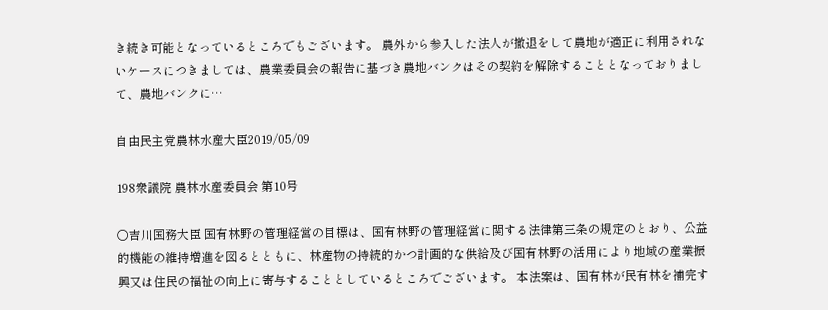き続き可能となっているところでもございます。 農外から参入した法人が撤退をして農地が適正に利用されないケースにつきましては、農業委員会の報告に基づき農地バンクはその契約を解除することとなっておりまして、農地バンクに…

自由民主党農林水産大臣2019/05/09

198衆議院 農林水産委員会 第10号

○吉川国務大臣 国有林野の管理経営の目標は、国有林野の管理経営に関する法律第三条の規定のとおり、公益的機能の維持増進を図るとともに、林産物の持続的かつ計画的な供給及び国有林野の活用により地域の産業振興又は住民の福祉の向上に寄与することとしているところでございます。 本法案は、国有林が民有林を補完す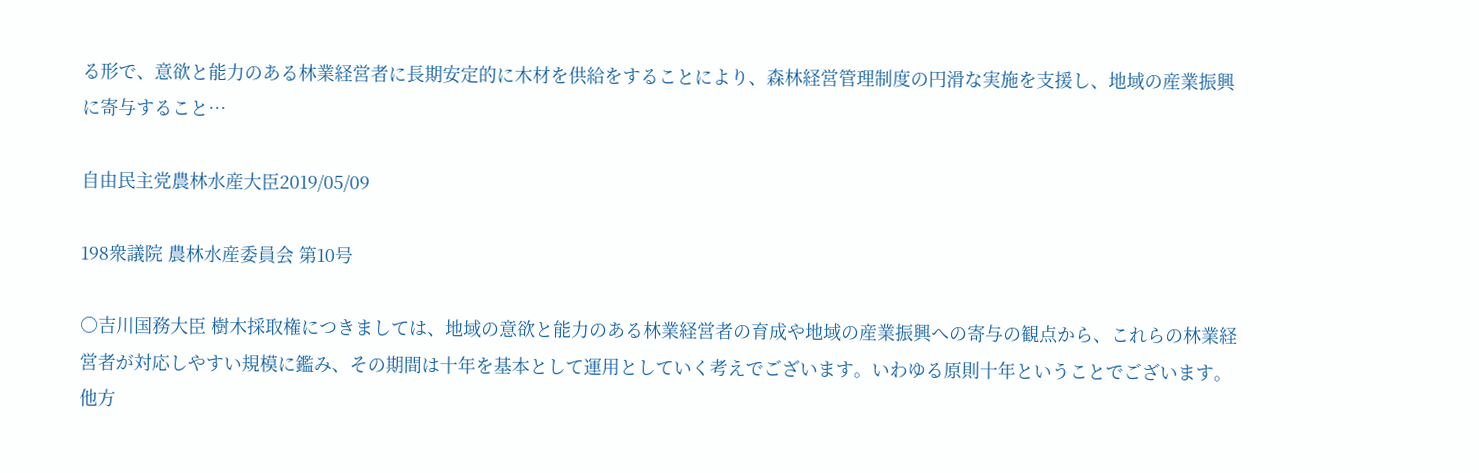る形で、意欲と能力のある林業経営者に長期安定的に木材を供給をすることにより、森林経営管理制度の円滑な実施を支援し、地域の産業振興に寄与すること…

自由民主党農林水産大臣2019/05/09

198衆議院 農林水産委員会 第10号

○吉川国務大臣 樹木採取権につきましては、地域の意欲と能力のある林業経営者の育成や地域の産業振興への寄与の観点から、これらの林業経営者が対応しやすい規模に鑑み、その期間は十年を基本として運用としていく考えでございます。いわゆる原則十年ということでございます。 他方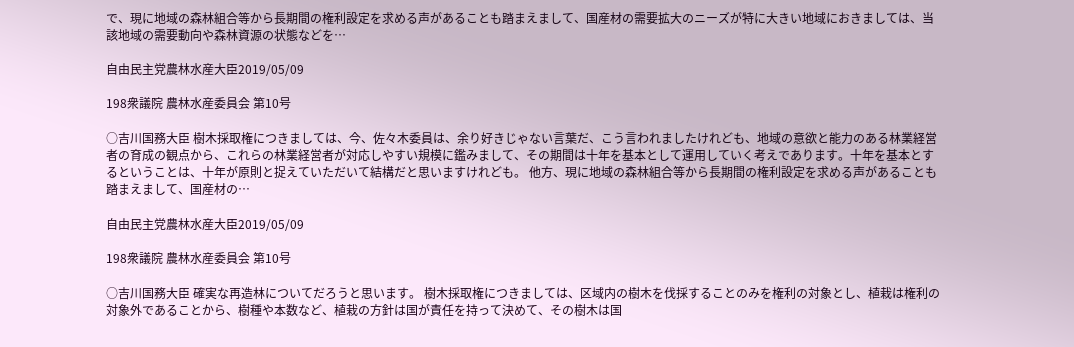で、現に地域の森林組合等から長期間の権利設定を求める声があることも踏まえまして、国産材の需要拡大のニーズが特に大きい地域におきましては、当該地域の需要動向や森林資源の状態などを…

自由民主党農林水産大臣2019/05/09

198衆議院 農林水産委員会 第10号

○吉川国務大臣 樹木採取権につきましては、今、佐々木委員は、余り好きじゃない言葉だ、こう言われましたけれども、地域の意欲と能力のある林業経営者の育成の観点から、これらの林業経営者が対応しやすい規模に鑑みまして、その期間は十年を基本として運用していく考えであります。十年を基本とするということは、十年が原則と捉えていただいて結構だと思いますけれども。 他方、現に地域の森林組合等から長期間の権利設定を求める声があることも踏まえまして、国産材の…

自由民主党農林水産大臣2019/05/09

198衆議院 農林水産委員会 第10号

○吉川国務大臣 確実な再造林についてだろうと思います。 樹木採取権につきましては、区域内の樹木を伐採することのみを権利の対象とし、植栽は権利の対象外であることから、樹種や本数など、植栽の方針は国が責任を持って決めて、その樹木は国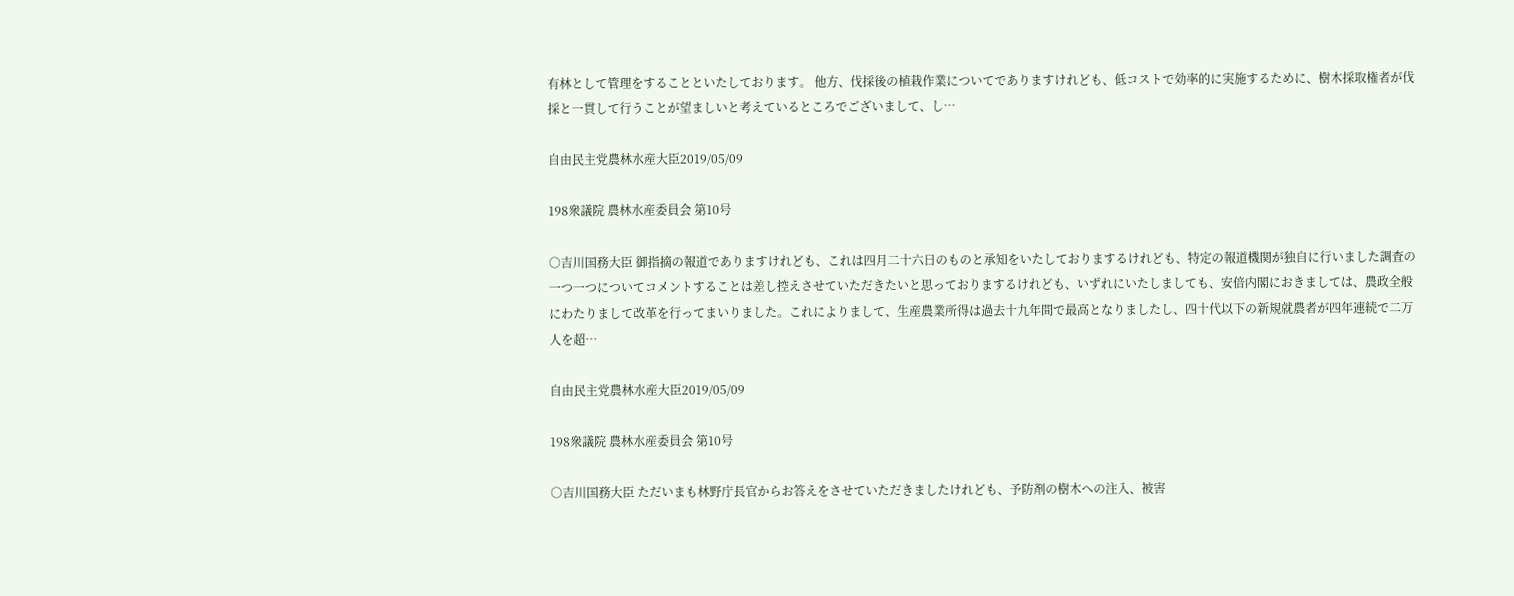有林として管理をすることといたしております。 他方、伐採後の植栽作業についてでありますけれども、低コストで効率的に実施するために、樹木採取権者が伐採と一貫して行うことが望ましいと考えているところでございまして、し…

自由民主党農林水産大臣2019/05/09

198衆議院 農林水産委員会 第10号

○吉川国務大臣 御指摘の報道でありますけれども、これは四月二十六日のものと承知をいたしておりまするけれども、特定の報道機関が独自に行いました調査の一つ一つについてコメントすることは差し控えさせていただきたいと思っておりまするけれども、いずれにいたしましても、安倍内閣におきましては、農政全般にわたりまして改革を行ってまいりました。これによりまして、生産農業所得は過去十九年間で最高となりましたし、四十代以下の新規就農者が四年連続で二万人を超…

自由民主党農林水産大臣2019/05/09

198衆議院 農林水産委員会 第10号

○吉川国務大臣 ただいまも林野庁長官からお答えをさせていただきましたけれども、予防剤の樹木への注入、被害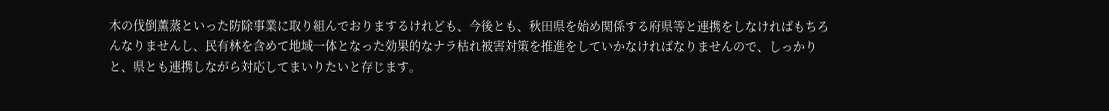木の伐倒薫蒸といった防除事業に取り組んでおりまするけれども、今後とも、秋田県を始め関係する府県等と連携をしなければもちろんなりませんし、民有林を含めて地域一体となった効果的なナラ枯れ被害対策を推進をしていかなければなりませんので、しっかりと、県とも連携しながら対応してまいりたいと存じます。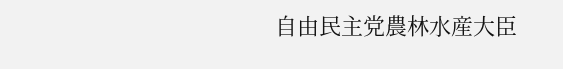自由民主党農林水産大臣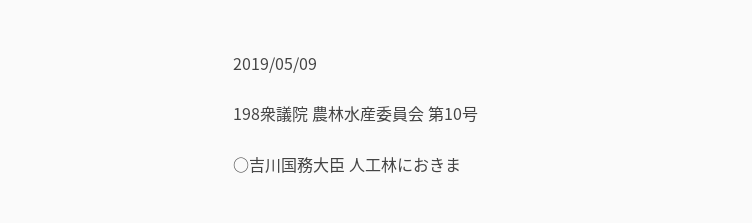2019/05/09

198衆議院 農林水産委員会 第10号

○吉川国務大臣 人工林におきま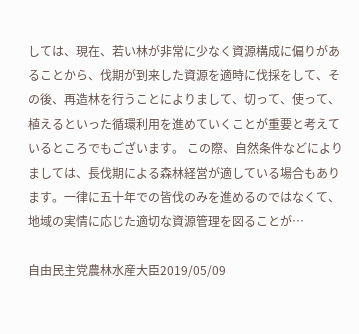しては、現在、若い林が非常に少なく資源構成に偏りがあることから、伐期が到来した資源を適時に伐採をして、その後、再造林を行うことによりまして、切って、使って、植えるといった循環利用を進めていくことが重要と考えているところでもございます。 この際、自然条件などによりましては、長伐期による森林経営が適している場合もあります。一律に五十年での皆伐のみを進めるのではなくて、地域の実情に応じた適切な資源管理を図ることが…

自由民主党農林水産大臣2019/05/09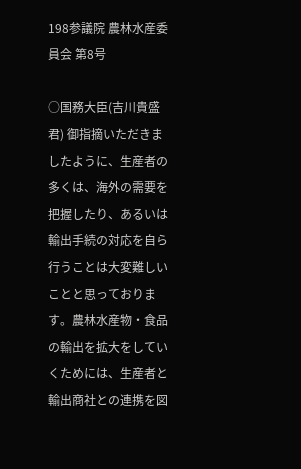198参議院 農林水産委員会 第8号

○国務大臣(吉川貴盛君) 御指摘いただきましたように、生産者の多くは、海外の需要を把握したり、あるいは輸出手続の対応を自ら行うことは大変難しいことと思っております。農林水産物・食品の輸出を拡大をしていくためには、生産者と輸出商社との連携を図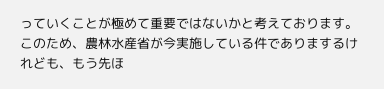っていくことが極めて重要ではないかと考えております。このため、農林水産省が今実施している件でありまするけれども、もう先ほ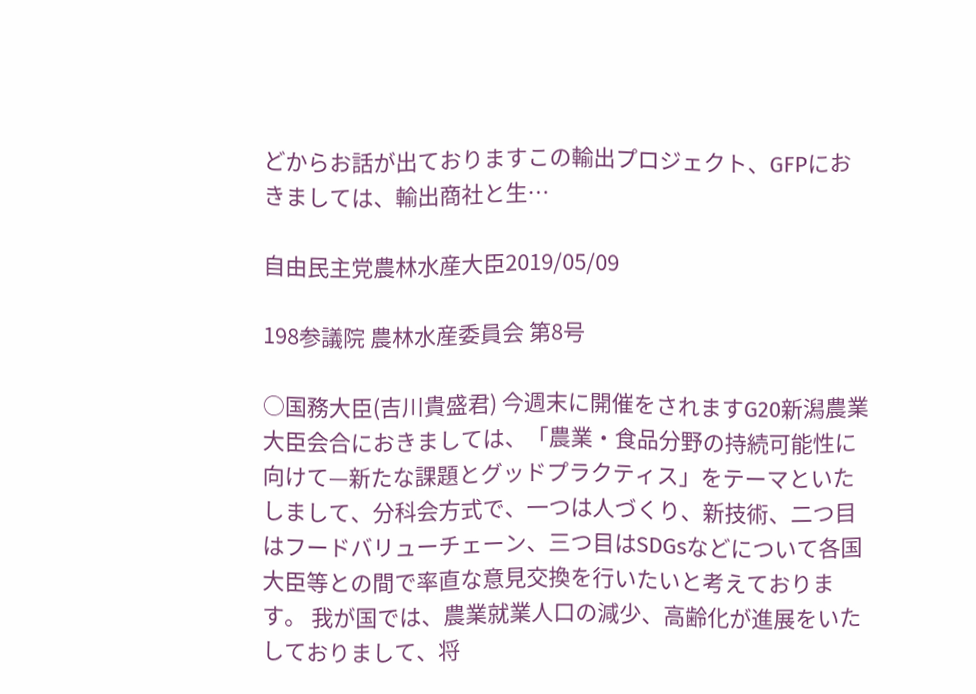どからお話が出ておりますこの輸出プロジェクト、GFPにおきましては、輸出商社と生…

自由民主党農林水産大臣2019/05/09

198参議院 農林水産委員会 第8号

○国務大臣(吉川貴盛君) 今週末に開催をされますG20新潟農業大臣会合におきましては、「農業・食品分野の持続可能性に向けて—新たな課題とグッドプラクティス」をテーマといたしまして、分科会方式で、一つは人づくり、新技術、二つ目はフードバリューチェーン、三つ目はSDGsなどについて各国大臣等との間で率直な意見交換を行いたいと考えております。 我が国では、農業就業人口の減少、高齢化が進展をいたしておりまして、将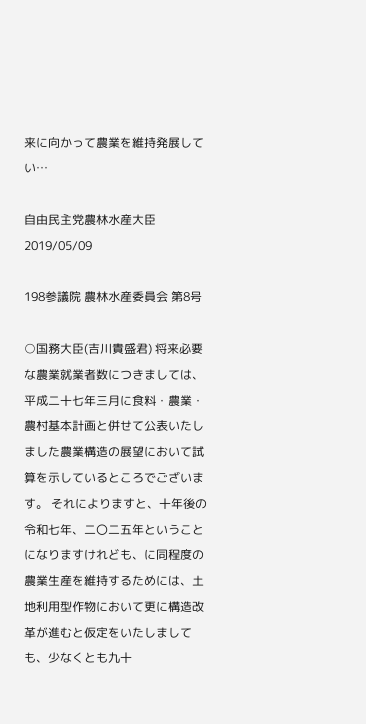来に向かって農業を維持発展してい…

自由民主党農林水産大臣2019/05/09

198参議院 農林水産委員会 第8号

○国務大臣(吉川貴盛君) 将来必要な農業就業者数につきましては、平成二十七年三月に食料・農業・農村基本計画と併せて公表いたしました農業構造の展望において試算を示しているところでございます。 それによりますと、十年後の令和七年、二〇二五年ということになりますけれども、に同程度の農業生産を維持するためには、土地利用型作物において更に構造改革が進むと仮定をいたしましても、少なくとも九十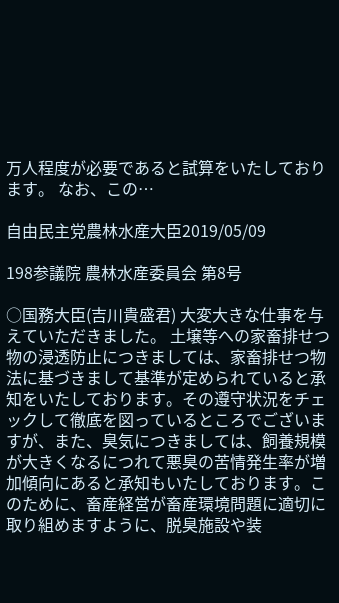万人程度が必要であると試算をいたしております。 なお、この…

自由民主党農林水産大臣2019/05/09

198参議院 農林水産委員会 第8号

○国務大臣(吉川貴盛君) 大変大きな仕事を与えていただきました。 土壌等への家畜排せつ物の浸透防止につきましては、家畜排せつ物法に基づきまして基準が定められていると承知をいたしております。その遵守状況をチェックして徹底を図っているところでございますが、また、臭気につきましては、飼養規模が大きくなるにつれて悪臭の苦情発生率が増加傾向にあると承知もいたしております。このために、畜産経営が畜産環境問題に適切に取り組めますように、脱臭施設や装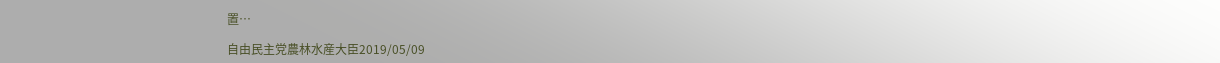置…

自由民主党農林水産大臣2019/05/09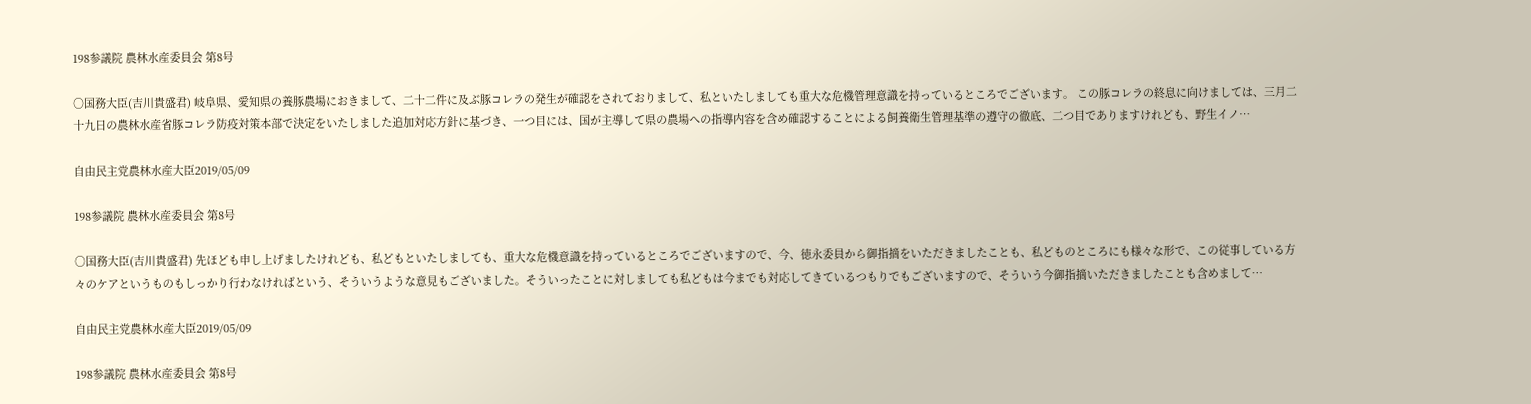198参議院 農林水産委員会 第8号

○国務大臣(吉川貴盛君) 岐阜県、愛知県の養豚農場におきまして、二十二件に及ぶ豚コレラの発生が確認をされておりまして、私といたしましても重大な危機管理意識を持っているところでございます。 この豚コレラの終息に向けましては、三月二十九日の農林水産省豚コレラ防疫対策本部で決定をいたしました追加対応方針に基づき、一つ目には、国が主導して県の農場への指導内容を含め確認することによる飼養衛生管理基準の遵守の徹底、二つ目でありますけれども、野生イノ…

自由民主党農林水産大臣2019/05/09

198参議院 農林水産委員会 第8号

○国務大臣(吉川貴盛君) 先ほども申し上げましたけれども、私どもといたしましても、重大な危機意識を持っているところでございますので、今、徳永委員から御指摘をいただきましたことも、私どものところにも様々な形で、この従事している方々のケアというものもしっかり行わなければという、そういうような意見もございました。そういったことに対しましても私どもは今までも対応してきているつもりでもございますので、そういう今御指摘いただきましたことも含めまして…

自由民主党農林水産大臣2019/05/09

198参議院 農林水産委員会 第8号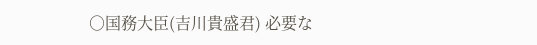○国務大臣(吉川貴盛君) 必要な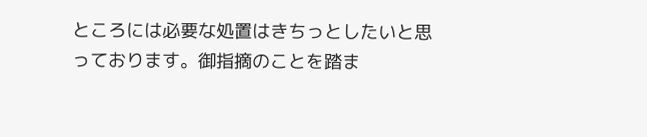ところには必要な処置はきちっとしたいと思っております。御指摘のことを踏ま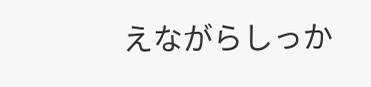えながらしっか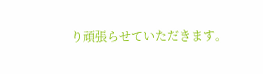り頑張らせていただきます。